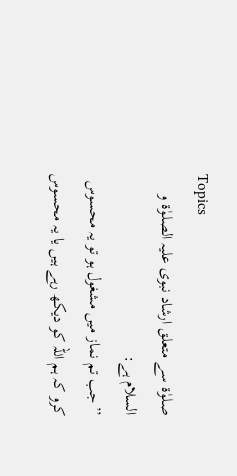Topics
صلوٰۃ سے متعلق ارشاد نبوی علیہ الصلوٰۃ و السلام ہے:
’’جب تم نماز میں مشغول ہو تو یہ محسوس کرو کہ ہم اللہ کو دیکھ رہے ہیں یا یہ محسوس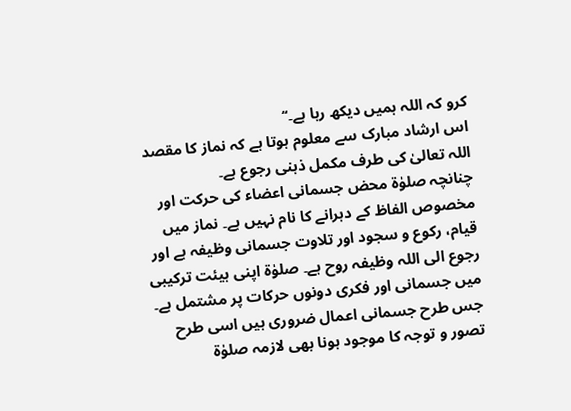کرو کہ اللہ ہمیں دیکھ رہا ہے۔‘‘
اس ارشاد مبارک سے معلوم ہوتا ہے کہ نماز کا مقصد اللہ تعالیٰ کی طرف مکمل ذہنی رجوع ہے۔
چنانچہ صلوٰۃ محض جسمانی اعضاء کی حرکت اور مخصوص الفاظ کے دہرانے کا نام نہیں ہے۔ نماز میں قیام، رکوع و سجود اور تلاوت جسمانی وظیفہ ہے اور رجوع الی اللہ وظیفہ روح ہے۔ صلوٰۃ اپنی ہیئت ترکیبی میں جسمانی اور فکری دونوں حرکات پر مشتمل ہے۔ جس طرح جسمانی اعمال ضروری ہیں اسی طرح تصور و توجہ کا موجود ہونا بھی لازمہ صلوٰۃ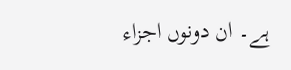ہے۔ ان دونوں اجزاء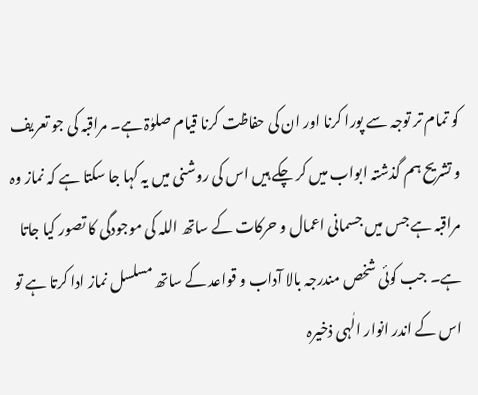کو تمام تر توجہ سے پورا کرنا اور ان کی حفاظت کرنا قیام صلوٰۃ ہے۔ مراقبہ کی جو تعریف و تشریح ہم گذشتہ ابواب میں کر چکے ہیں اس کی روشنی میں یہ کہا جا سکتا ہے کہ نماز وہ مراقبہ ہے جس میں جسمانی اعمال و حرکات کے ساتھ اللہ کی موجودگی کا تصور کیا جاتا ہے۔ جب کوئی شخص مندرجہ بالا آداب و قواعد کے ساتھ مسلسل نماز ادا کرتا ہے تو اس کے اندر انوار الٰہی ذخیرہ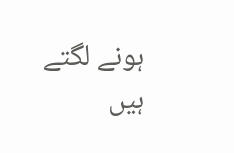ہونے لگتے ہیں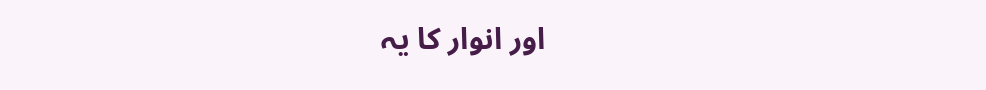اور انوار کا یہ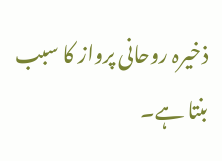ذخیرہ روحانی پرواز کا سبب بنتا ہے۔